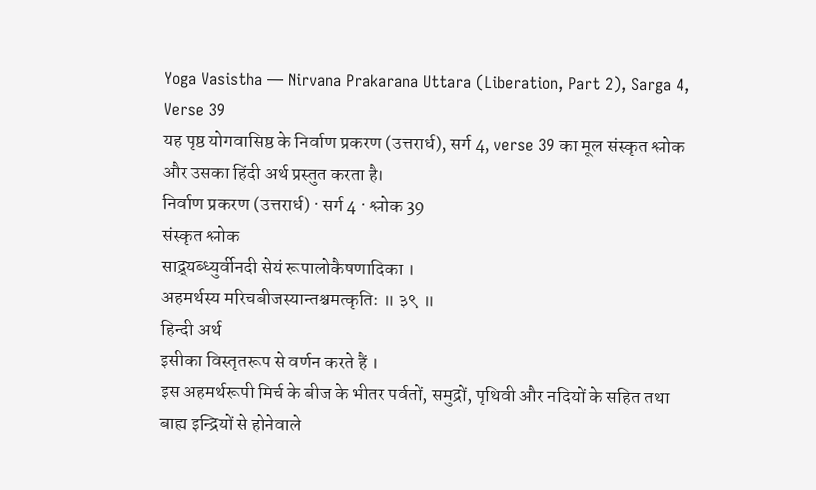Yoga Vasistha — Nirvana Prakarana Uttara (Liberation, Part 2), Sarga 4, Verse 39
यह पृष्ठ योगवासिष्ठ के निर्वाण प्रकरण (उत्तरार्ध), सर्ग 4, verse 39 का मूल संस्कृत श्लोक और उसका हिंदी अर्थ प्रस्तुत करता है।
निर्वाण प्रकरण (उत्तरार्ध) · सर्ग 4 · श्लोक 39
संस्कृत श्लोक
साद्र्यब्ध्युर्वीनदी सेयं रूपालोकैषणादिका ।
अहमर्थस्य मरिचबीजस्यान्तश्चमत्कृतिः ॥ ३९ ॥
हिन्दी अर्थ
इसीका विस्तृतरूप से वर्णन करते हैं ।
इस अहमर्थरूपी मिर्च के बीज के भीतर पर्वतों, समुद्रों, पृथिवी और नदियों के सहित तथा
बाह्य इन्द्रियों से होनेवाले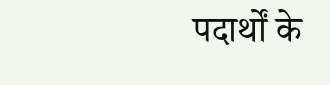पदार्थों के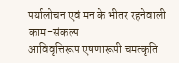पर्यालोचन एवं मन के भीतर रहनेवाली काम-संकल्प
आविवृत्तिरूप एषणारूपी चमत्कृति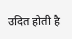उदित होती है